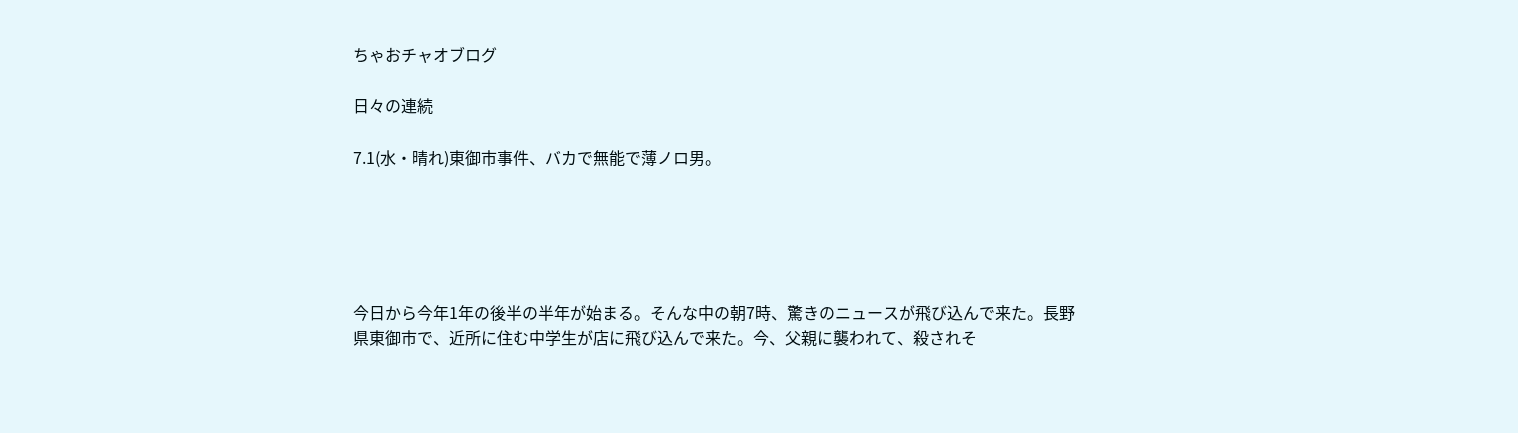ちゃおチャオブログ

日々の連続

7.1(水・晴れ)東御市事件、バカで無能で薄ノロ男。





今日から今年1年の後半の半年が始まる。そんな中の朝7時、驚きのニュースが飛び込んで来た。長野県東御市で、近所に住む中学生が店に飛び込んで来た。今、父親に襲われて、殺されそ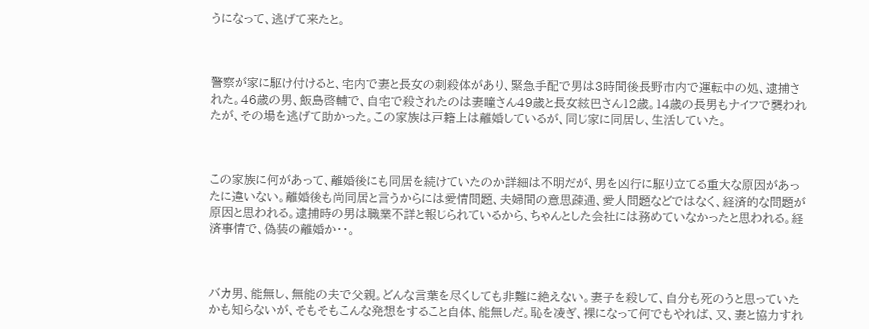うになって、逃げて来たと。



警察が家に駆け付けると、宅内で妻と長女の刺殺体があり、緊急手配で男は3時間後長野市内で運転中の処、逮捕された。46歳の男、飯島啓輔で、自宅で殺されたのは妻瞳さん49歳と長女絃巴さん12歳。14歳の長男もナイフで襲われたが、その場を逃げて助かった。この家族は戸籍上は離婚しているが、同じ家に同居し、生活していた。



この家族に何があって、離婚後にも同居を続けていたのか詳細は不明だが、男を凶行に駆り立てる重大な原因があったに違いない。離婚後も尚同居と言うからには愛情問題、夫婦間の意思疎通、愛人問題などではなく、経済的な問題が原因と思われる。逮捕時の男は職業不詳と報じられているから、ちゃんとした会社には務めていなかったと思われる。経済事情で、偽装の離婚か・・。



バカ男、能無し、無能の夫で父親。どんな言葉を尽くしても非難に絶えない。妻子を殺して、自分も死のうと思っていたかも知らないが、そもそもこんな発想をすること自体、能無しだ。恥を凌ぎ、裸になって何でもやれば、又、妻と協力すれ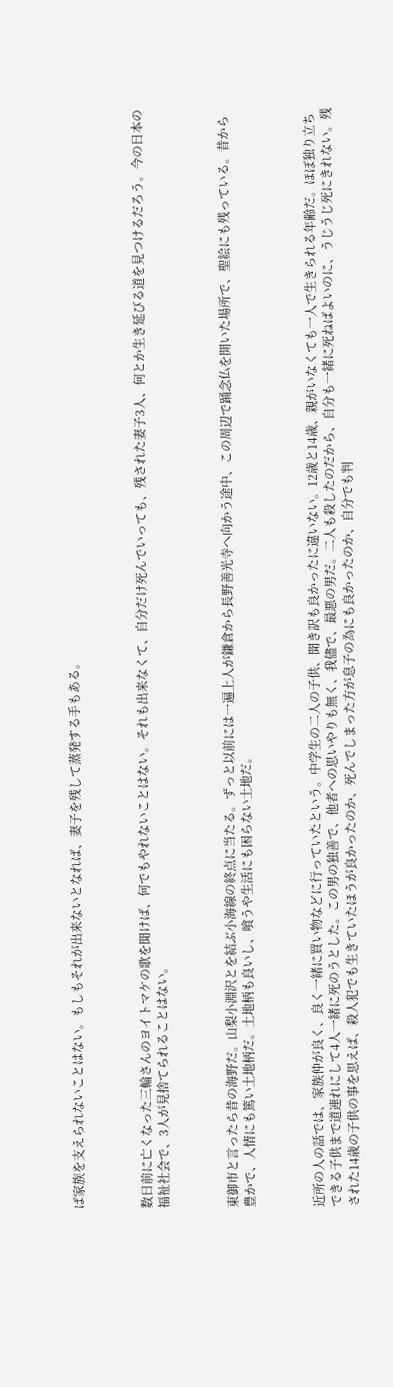ば家族を支えられないことはない。もしもそれが出来ないとなれば、妻子を残して蒸発する手もある。



数日前に亡くなった三輪さんのヨイトマケの歌を聞けば、何でもやれないことはない。それも出来なくて、自分だけ死んでいっても、残された妻子3人、何とか生き延びる道を見つけるだろう。今の日本の福祉社会で、3人が見捨てられることはない。



東御市と言ったら昔の海野だ。山梨小淵沢とを結ぶ小海線の終点に当たる。ずっと以前には一遍上人が鎌倉から長野善光寺へ向かう途中、この周辺で踊念仏を開いた場所で、聖絵にも残っている。昔から豊かで、人情にも篤い土地柄だ。土地柄も良いし、喰うや生活にも困らない土地だ。



近所の人の話では、家族仲が良く、良く一緒に買い物などに行っていたという。中学生の二人の子供、聞き訳も良かったに違いない。12歳と14歳、親がいなくても一人で生きられる年齢だ。ほぼ独り立ちできる子供まで道連れにして4人一緒に死のうとした。この男の独善で、他者への思いやりも無く、我儘で、最悪の男だ。二人も殺したのだから、自分も一緒に死ねばよいのに、うじうじ死にきれない。残された14歳の子供の事を思えば、殺人犯でも生きていたほうが良かったのか、死んでしまった方が息子の為にも良かったのか、自分でも判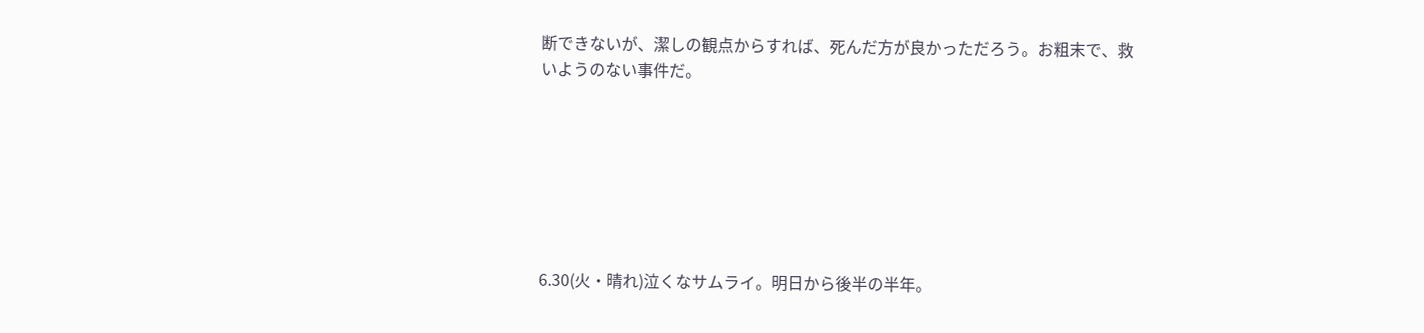断できないが、潔しの観点からすれば、死んだ方が良かっただろう。お粗末で、救いようのない事件だ。







6.30(火・晴れ)泣くなサムライ。明日から後半の半年。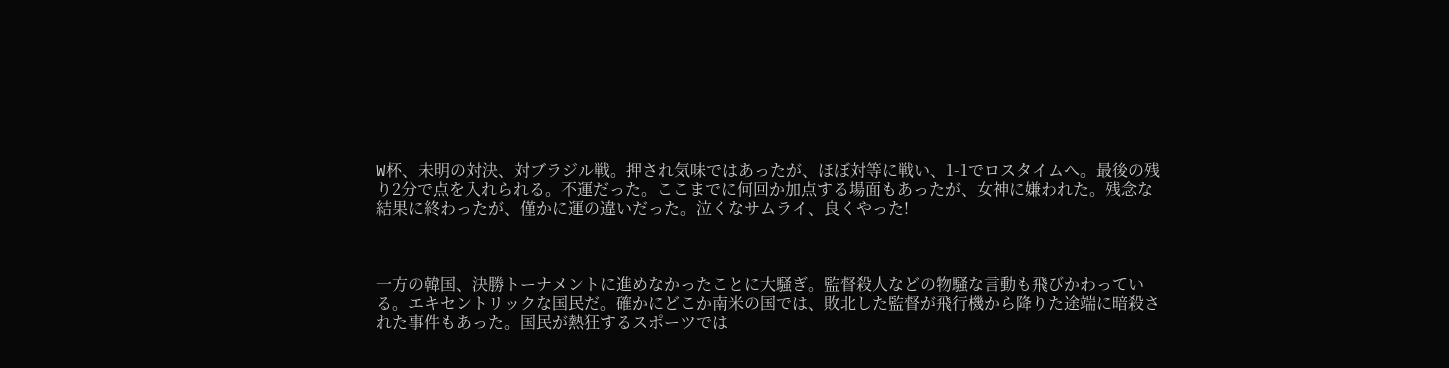W杯、未明の対決、対ブラジル戦。押され気味ではあったが、ほぼ対等に戦い、1-1でロスタイムへ。最後の残り2分で点を入れられる。不運だった。ここまでに何回か加点する場面もあったが、女神に嫌われた。残念な結果に終わったが、僅かに運の違いだった。泣くなサムライ、良くやった!



一方の韓国、決勝トーナメントに進めなかったことに大騒ぎ。監督殺人などの物騒な言動も飛びかわっている。エキセントリックな国民だ。確かにどこか南米の国では、敗北した監督が飛行機から降りた途端に暗殺された事件もあった。国民が熱狂するスポーツでは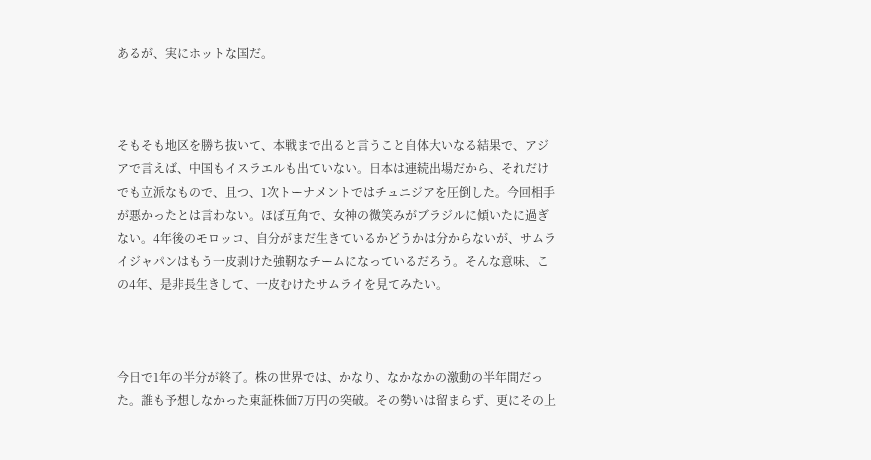あるが、実にホットな国だ。



そもそも地区を勝ち抜いて、本戦まで出ると言うこと自体大いなる結果で、アジアで言えば、中国もイスラエルも出ていない。日本は連続出場だから、それだけでも立派なもので、且つ、1次トーナメントではチュニジアを圧倒した。今回相手が悪かったとは言わない。ほぼ互角で、女神の微笑みがブラジルに傾いたに過ぎない。4年後のモロッコ、自分がまだ生きているかどうかは分からないが、サムライジャパンはもう一皮剥けた強靭なチームになっているだろう。そんな意味、この4年、是非長生きして、一皮むけたサムライを見てみたい。



今日で1年の半分が終了。株の世界では、かなり、なかなかの激動の半年間だった。誰も予想しなかった東証株価7万円の突破。その勢いは留まらず、更にその上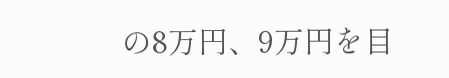の8万円、9万円を目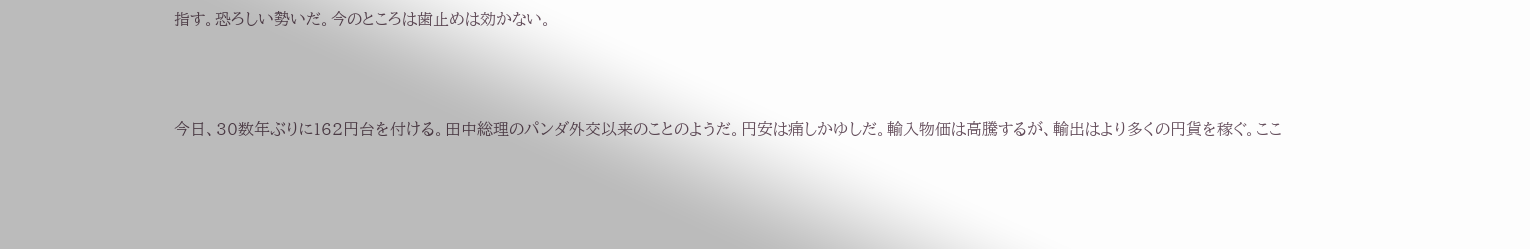指す。恐ろしい勢いだ。今のところは歯止めは効かない。



今日、30数年ぶりに162円台を付ける。田中総理のパンダ外交以来のことのようだ。円安は痛しかゆしだ。輸入物価は高騰するが、輸出はより多くの円貨を稼ぐ。ここ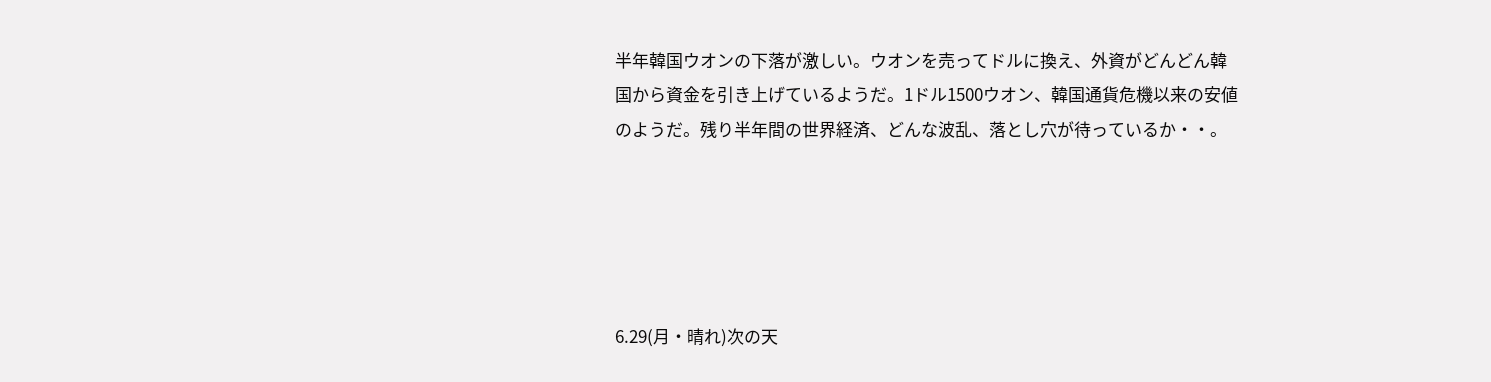半年韓国ウオンの下落が激しい。ウオンを売ってドルに換え、外資がどんどん韓国から資金を引き上げているようだ。1ドル1500ウオン、韓国通貨危機以来の安値のようだ。残り半年間の世界経済、どんな波乱、落とし穴が待っているか・・。





6.29(月・晴れ)次の天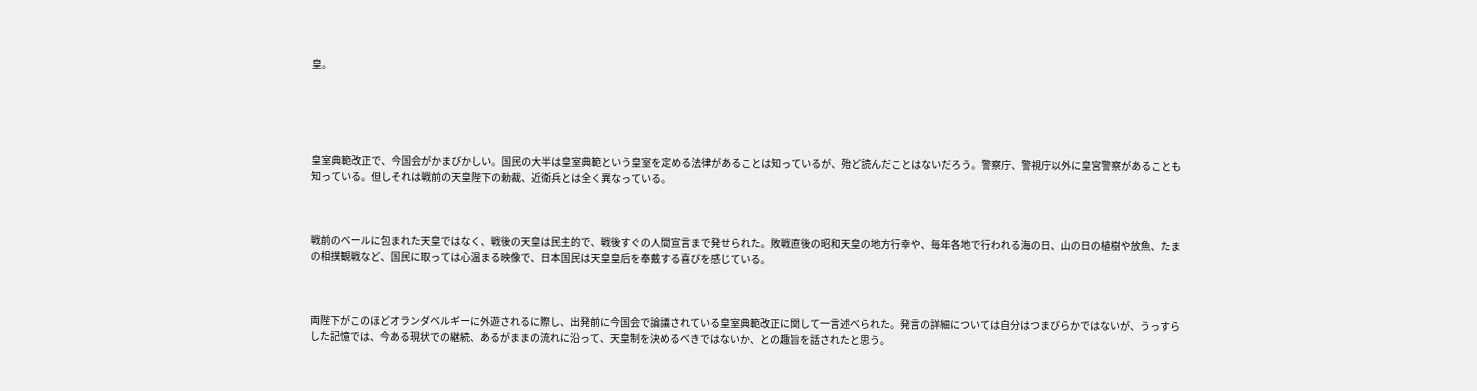皇。





皇室典範改正で、今国会がかまびかしい。国民の大半は皇室典範という皇室を定める法律があることは知っているが、殆ど読んだことはないだろう。警察庁、警視庁以外に皇宮警察があることも知っている。但しそれは戦前の天皇陛下の勅裁、近衛兵とは全く異なっている。



戦前のベールに包まれた天皇ではなく、戦後の天皇は民主的で、戦後すぐの人間宣言まで発せられた。敗戦直後の昭和天皇の地方行幸や、毎年各地で行われる海の日、山の日の植樹や放魚、たまの相撲観戦など、国民に取っては心温まる映像で、日本国民は天皇皇后を奉戴する喜びを感じている。



両陛下がこのほどオランダベルギーに外遊されるに際し、出発前に今国会で論議されている皇室典範改正に関して一言述べられた。発言の詳細については自分はつまびらかではないが、うっすらした記憶では、今ある現状での継続、あるがままの流れに沿って、天皇制を決めるべきではないか、との趣旨を話されたと思う。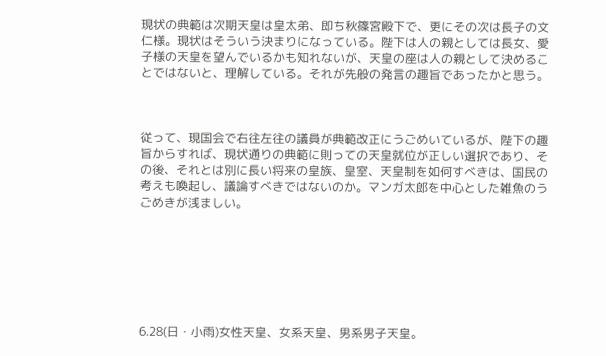現状の典範は次期天皇は皇太弟、即ち秋篠宮殿下で、更にその次は長子の文仁様。現状はそういう決まりになっている。陛下は人の親としては長女、愛子様の天皇を望んでいるかも知れないが、天皇の座は人の親として決めることではないと、理解している。それが先般の発言の趣旨であったかと思う。



従って、現国会で右往左往の議員が典範改正にうごめいているが、陛下の趣旨からすれば、現状通りの典範に則っての天皇就位が正しい選択であり、その後、それとは別に長い将来の皇族、皇室、天皇制を如何すべきは、国民の考えも喚起し、議論すべきではないのか。マンガ太郎を中心とした雑魚のうごめきが浅ましい。







6.28(日・小雨)女性天皇、女系天皇、男系男子天皇。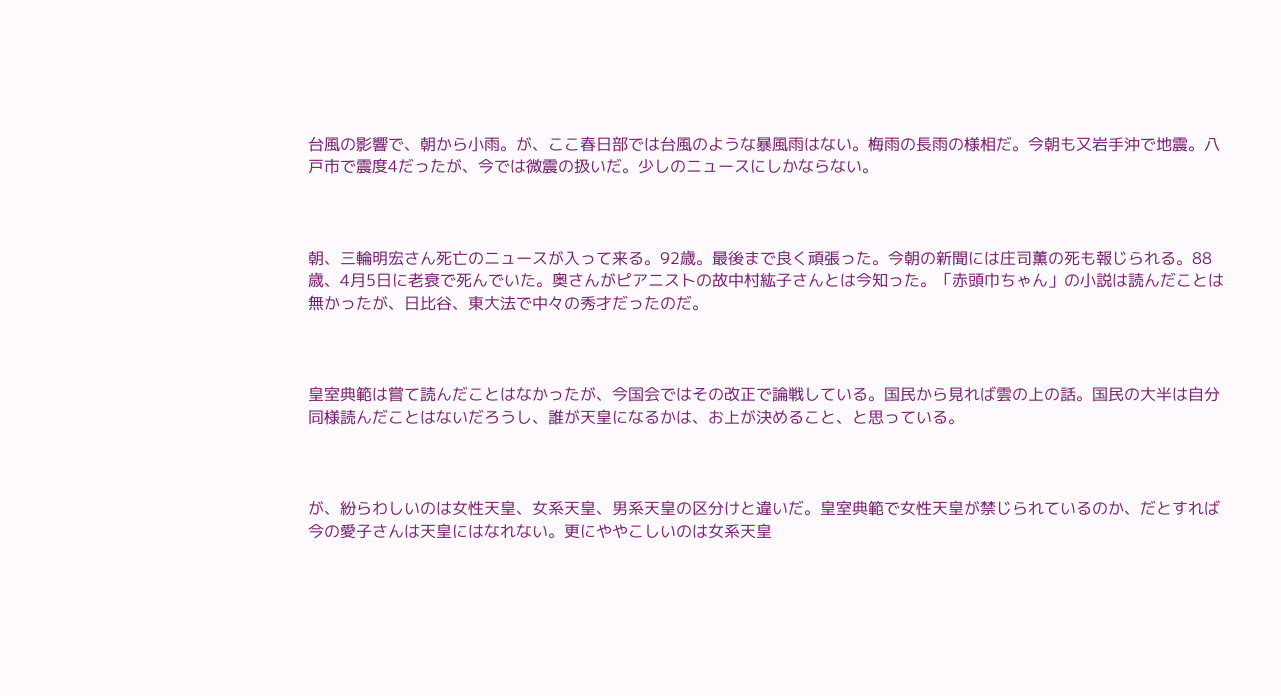台風の影響で、朝から小雨。が、ここ春日部では台風のような暴風雨はない。梅雨の長雨の様相だ。今朝も又岩手沖で地震。八戸市で震度4だったが、今では微震の扱いだ。少しのニュースにしかならない。



朝、三輪明宏さん死亡のニュースが入って来る。92歳。最後まで良く頑張った。今朝の新聞には庄司薫の死も報じられる。88歳、4月5日に老衰で死んでいた。奥さんがピアニストの故中村紘子さんとは今知った。「赤頭巾ちゃん」の小説は読んだことは無かったが、日比谷、東大法で中々の秀才だったのだ。



皇室典範は嘗て読んだことはなかったが、今国会ではその改正で論戦している。国民から見れば雲の上の話。国民の大半は自分同様読んだことはないだろうし、誰が天皇になるかは、お上が決めること、と思っている。



が、紛らわしいのは女性天皇、女系天皇、男系天皇の区分けと違いだ。皇室典範で女性天皇が禁じられているのか、だとすれば今の愛子さんは天皇にはなれない。更にややこしいのは女系天皇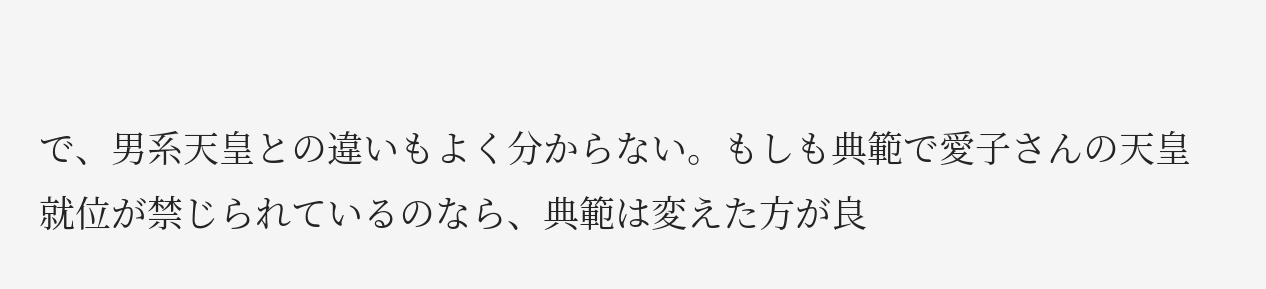で、男系天皇との違いもよく分からない。もしも典範で愛子さんの天皇就位が禁じられているのなら、典範は変えた方が良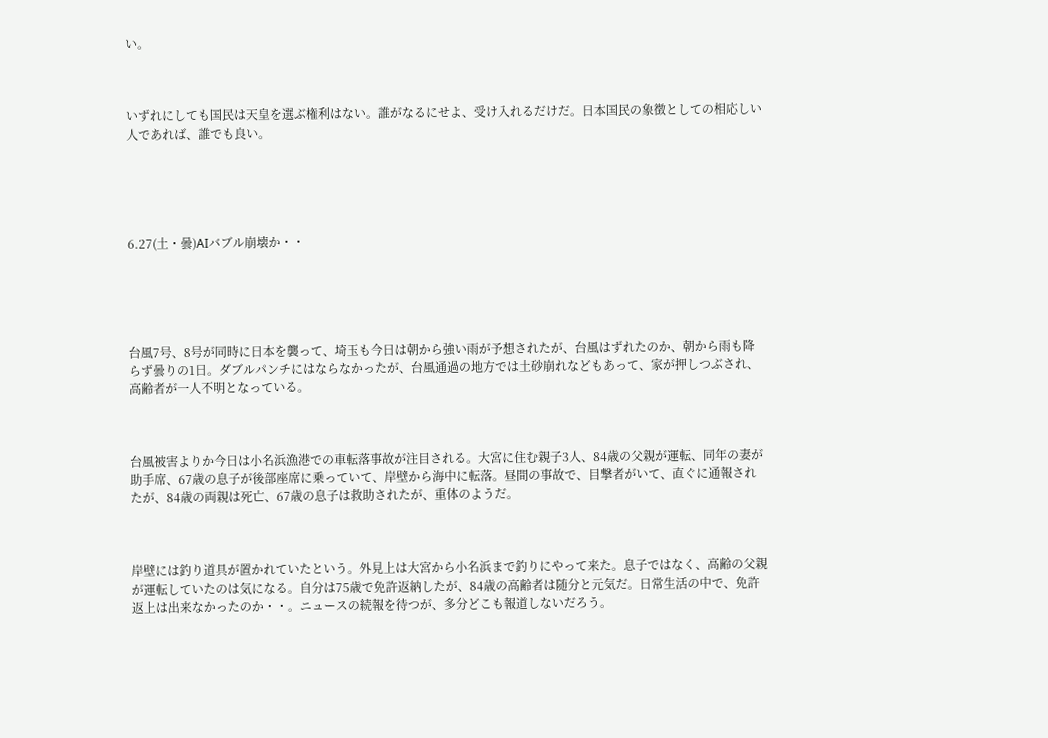い。



いずれにしても国民は天皇を選ぶ権利はない。誰がなるにせよ、受け入れるだけだ。日本国民の象徴としての相応しい人であれば、誰でも良い。





6.27(土・曇)AIバブル崩壊か・・





台風7号、8号が同時に日本を襲って、埼玉も今日は朝から強い雨が予想されたが、台風はずれたのか、朝から雨も降らず曇りの1日。ダブルパンチにはならなかったが、台風通過の地方では土砂崩れなどもあって、家が押しつぶされ、高齢者が一人不明となっている。



台風被害よりか今日は小名浜漁港での車転落事故が注目される。大宮に住む親子3人、84歳の父親が運転、同年の妻が助手席、67歳の息子が後部座席に乗っていて、岸壁から海中に転落。昼間の事故で、目撃者がいて、直ぐに通報されたが、84歳の両親は死亡、67歳の息子は救助されたが、重体のようだ。



岸壁には釣り道具が置かれていたという。外見上は大宮から小名浜まで釣りにやって来た。息子ではなく、高齢の父親が運転していたのは気になる。自分は75歳で免許返納したが、84歳の高齢者は随分と元気だ。日常生活の中で、免許返上は出来なかったのか・・。ニュースの続報を待つが、多分どこも報道しないだろう。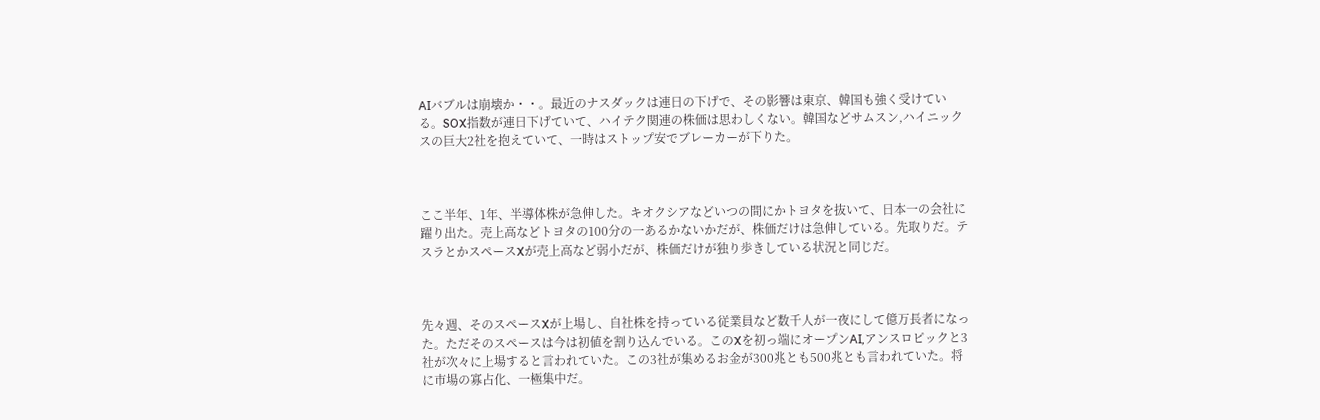AIバブルは崩壊か・・。最近のナスダックは連日の下げで、その影響は東京、韓国も強く受けている。SOX指数が連日下げていて、ハイテク関連の株価は思わしくない。韓国などサムスン,ハイニックスの巨大2社を抱えていて、一時はストップ安でブレーカーが下りた。



ここ半年、1年、半導体株が急伸した。キオクシアなどいつの間にかトヨタを抜いて、日本一の会社に躍り出た。売上高などトヨタの100分の一あるかないかだが、株価だけは急伸している。先取りだ。テスラとかスペースXが売上高など弱小だが、株価だけが独り歩きしている状況と同じだ。



先々週、そのスペースXが上場し、自社株を持っている従業員など数千人が一夜にして億万長者になった。ただそのスペースは今は初値を割り込んでいる。このXを初っ端にオープンAI,アンスロピックと3社が次々に上場すると言われていた。この3社が集めるお金が300兆とも500兆とも言われていた。将に市場の寡占化、一極集中だ。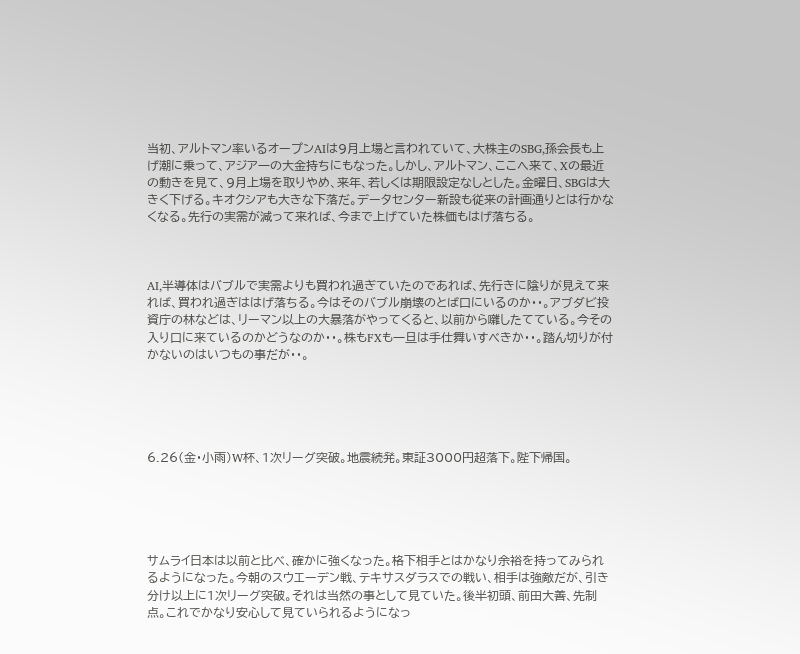当初、アルトマン率いるオープンAIは9月上場と言われていて、大株主のSBG,孫会長も上げ潮に乗って、アジア一の大金持ちにもなった。しかし、アルトマン、ここへ来て、Xの最近の動きを見て、9月上場を取りやめ、来年、若しくは期限設定なしとした。金曜日、SBGは大きく下げる。キオクシアも大きな下落だ。データセンター新設も従来の計画通りとは行かなくなる。先行の実需が減って来れば、今まで上げていた株価もはげ落ちる。



AI,半導体はバブルで実需よりも買われ過ぎていたのであれば、先行きに陰りが見えて来れば、買われ過ぎははげ落ちる。今はそのバブル崩壊のとば口にいるのか・・。アブダビ投資庁の林などは、リーマン以上の大暴落がやってくると、以前から囃したてている。今その入り口に来ているのかどうなのか・・。株もFXも一旦は手仕舞いすべきか・・。踏ん切りが付かないのはいつもの事だが・・。





6.26(金・小雨)W杯、1次リーグ突破。地震続発。東証3000円超落下。陛下帰国。





サムライ日本は以前と比べ、確かに強くなった。格下相手とはかなり余裕を持ってみられるようになった。今朝のスウエーデン戦、テキサスダラスでの戦い、相手は強敵だが、引き分け以上に1次リーグ突破。それは当然の事として見ていた。後半初頭、前田大善、先制点。これでかなり安心して見ていられるようになっ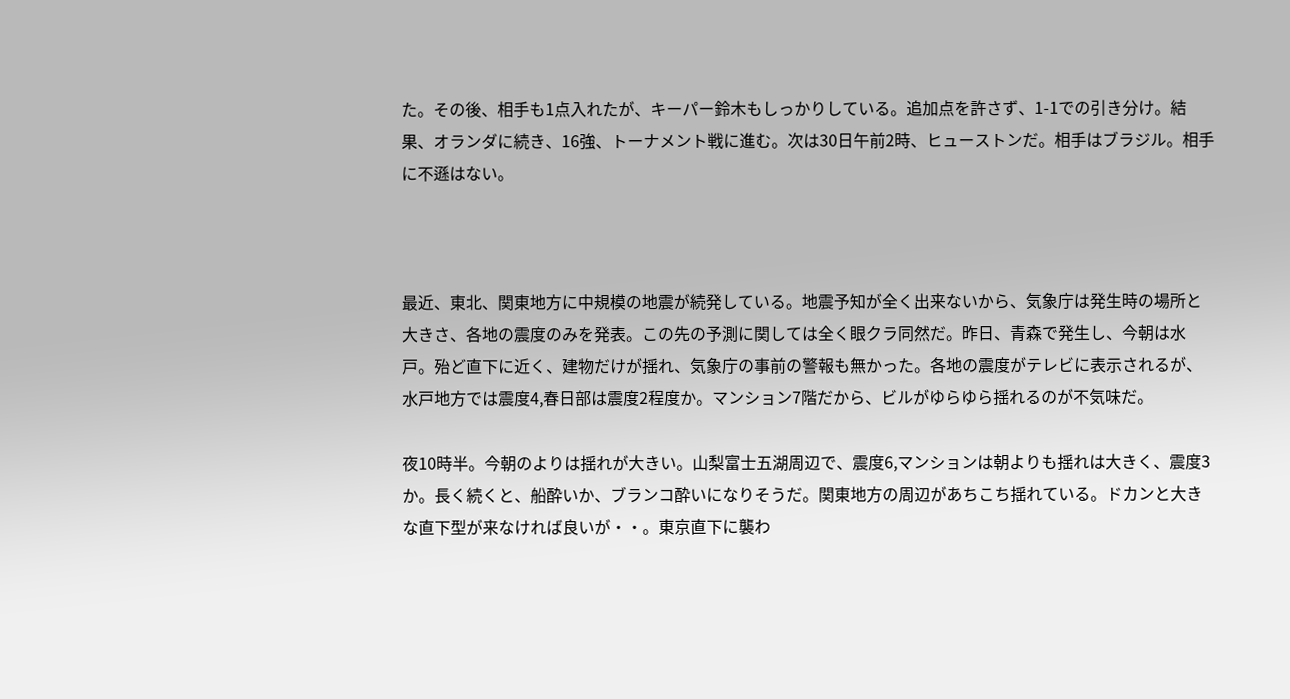た。その後、相手も1点入れたが、キーパー鈴木もしっかりしている。追加点を許さず、1-1での引き分け。結果、オランダに続き、16強、トーナメント戦に進む。次は30日午前2時、ヒューストンだ。相手はブラジル。相手に不遜はない。



最近、東北、関東地方に中規模の地震が続発している。地震予知が全く出来ないから、気象庁は発生時の場所と大きさ、各地の震度のみを発表。この先の予測に関しては全く眼クラ同然だ。昨日、青森で発生し、今朝は水戸。殆ど直下に近く、建物だけが揺れ、気象庁の事前の警報も無かった。各地の震度がテレビに表示されるが、水戸地方では震度4,春日部は震度2程度か。マンション7階だから、ビルがゆらゆら揺れるのが不気味だ。

夜10時半。今朝のよりは揺れが大きい。山梨富士五湖周辺で、震度6,マンションは朝よりも揺れは大きく、震度3か。長く続くと、船酔いか、ブランコ酔いになりそうだ。関東地方の周辺があちこち揺れている。ドカンと大きな直下型が来なければ良いが・・。東京直下に襲わ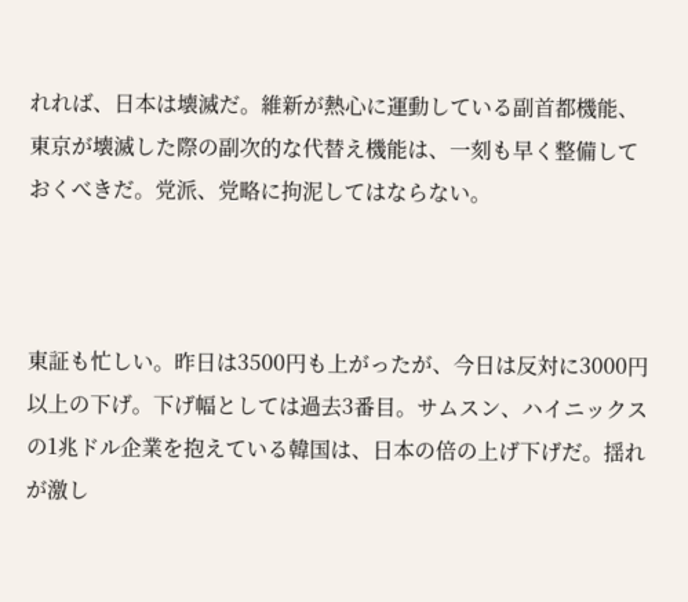れれば、日本は壊滅だ。維新が熱心に運動している副首都機能、東京が壊滅した際の副次的な代替え機能は、一刻も早く整備しておくべきだ。党派、党略に拘泥してはならない。



東証も忙しい。昨日は3500円も上がったが、今日は反対に3000円以上の下げ。下げ幅としては過去3番目。サムスン、ハイニックスの1兆ドル企業を抱えている韓国は、日本の倍の上げ下げだ。揺れが激し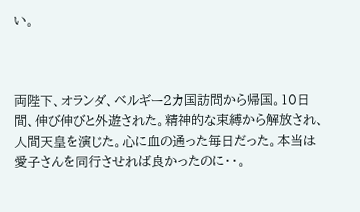い。



両陛下、オランダ、ベルギー2カ国訪問から帰国。10日間、伸び伸びと外遊された。精神的な束縛から解放され、人間天皇を演じた。心に血の通った毎日だった。本当は愛子さんを同行させれば良かったのに・・。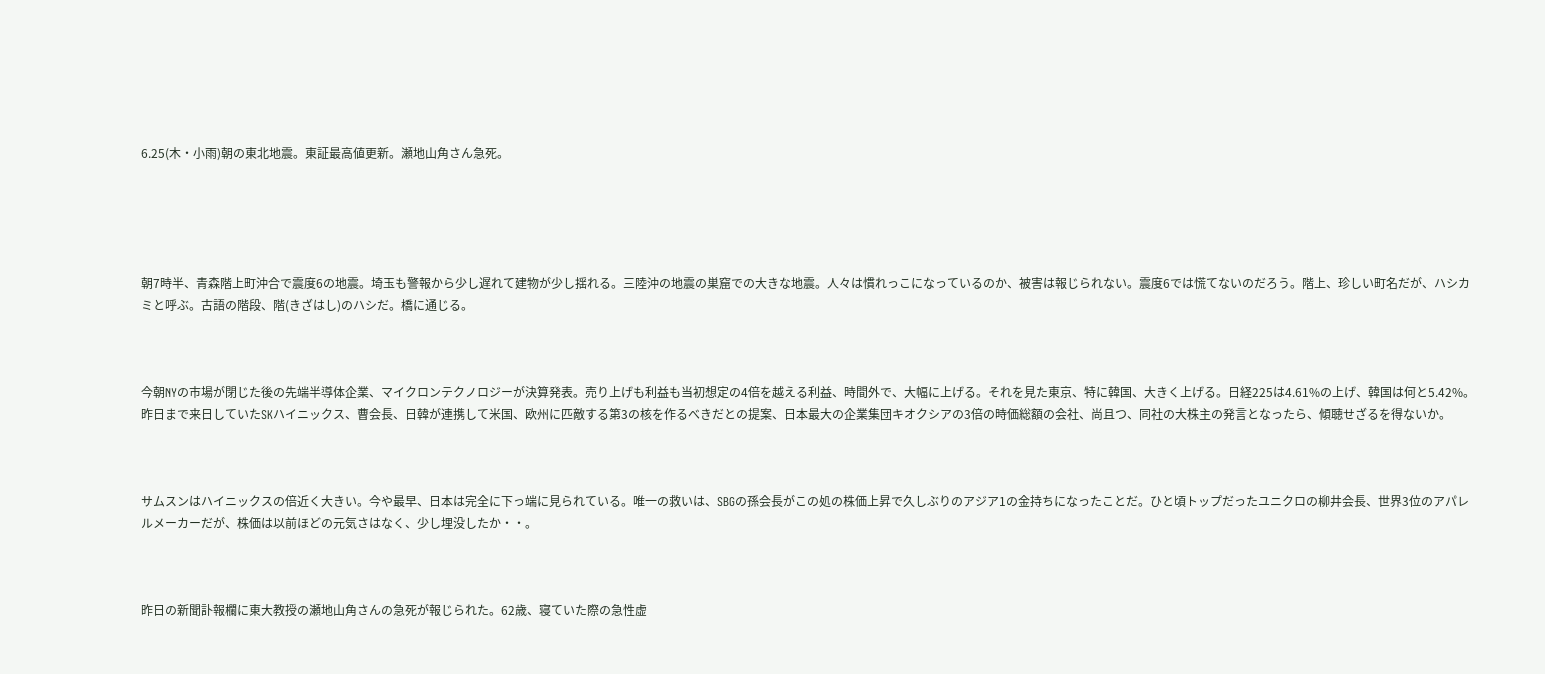6.25(木・小雨)朝の東北地震。東証最高値更新。瀬地山角さん急死。





朝7時半、青森階上町沖合で震度6の地震。埼玉も警報から少し遅れて建物が少し揺れる。三陸沖の地震の巣窟での大きな地震。人々は慣れっこになっているのか、被害は報じられない。震度6では慌てないのだろう。階上、珍しい町名だが、ハシカミと呼ぶ。古語の階段、階(きざはし)のハシだ。橋に通じる。



今朝NYの市場が閉じた後の先端半導体企業、マイクロンテクノロジーが決算発表。売り上げも利益も当初想定の4倍を越える利益、時間外で、大幅に上げる。それを見た東京、特に韓国、大きく上げる。日経225は4.61%の上げ、韓国は何と5.42%。昨日まで来日していたSKハイニックス、曹会長、日韓が連携して米国、欧州に匹敵する第3の核を作るべきだとの提案、日本最大の企業集団キオクシアの3倍の時価総額の会社、尚且つ、同社の大株主の発言となったら、傾聴せざるを得ないか。



サムスンはハイニックスの倍近く大きい。今や最早、日本は完全に下っ端に見られている。唯一の救いは、SBGの孫会長がこの処の株価上昇で久しぶりのアジア1の金持ちになったことだ。ひと頃トップだったユニクロの柳井会長、世界3位のアパレルメーカーだが、株価は以前ほどの元気さはなく、少し埋没したか・・。



昨日の新聞訃報欄に東大教授の瀬地山角さんの急死が報じられた。62歳、寝ていた際の急性虚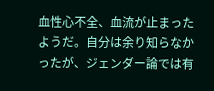血性心不全、血流が止まったようだ。自分は余り知らなかったが、ジェンダー論では有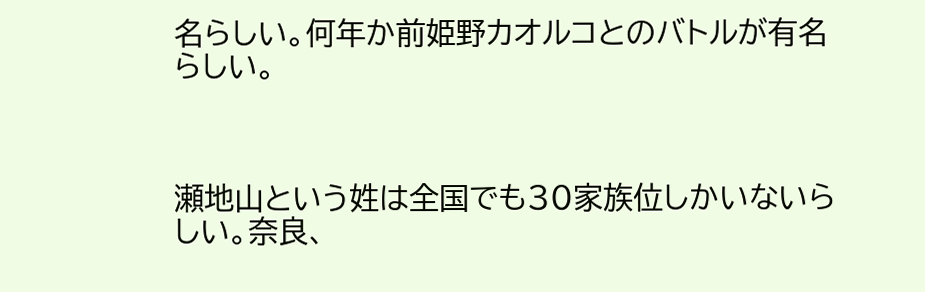名らしい。何年か前姫野カオルコとのバトルが有名らしい。



瀬地山という姓は全国でも30家族位しかいないらしい。奈良、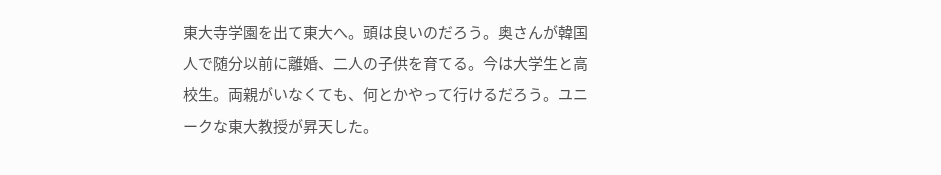東大寺学園を出て東大へ。頭は良いのだろう。奥さんが韓国人で随分以前に離婚、二人の子供を育てる。今は大学生と高校生。両親がいなくても、何とかやって行けるだろう。ユニークな東大教授が昇天した。